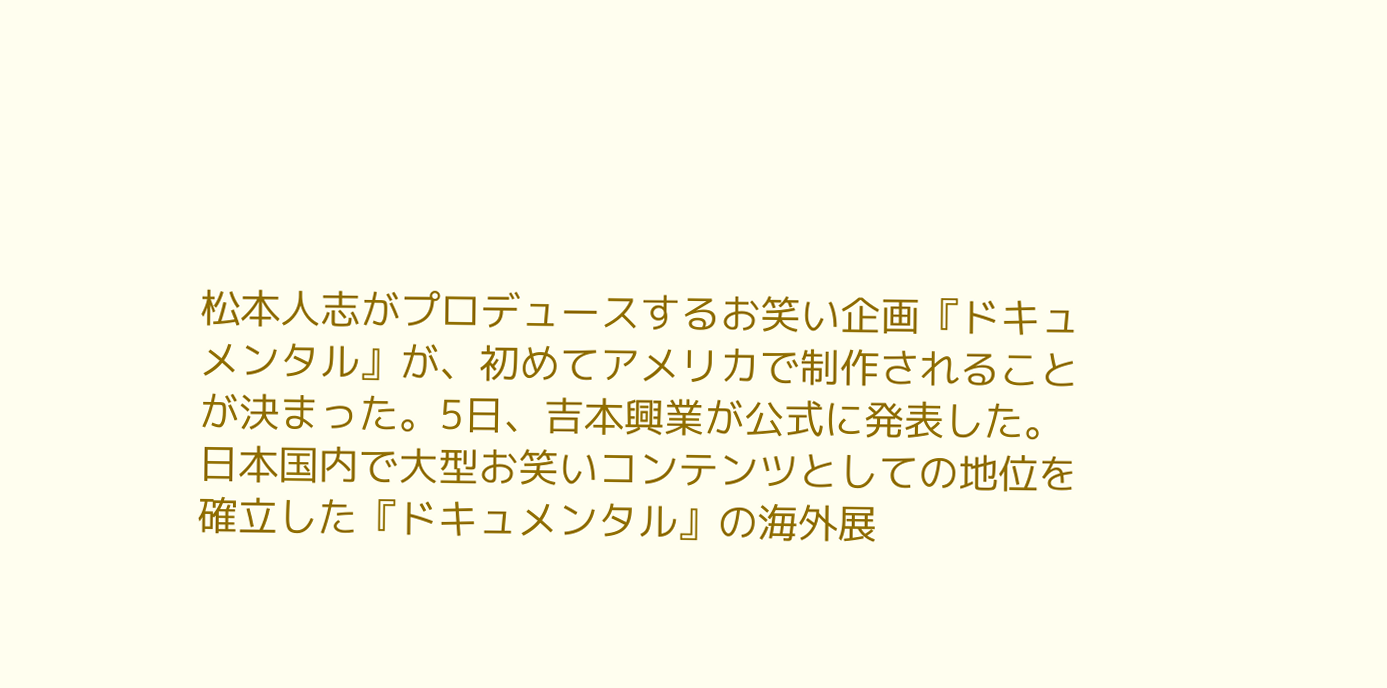松本人志がプロデュースするお笑い企画『ドキュメンタル』が、初めてアメリカで制作されることが決まった。5日、吉本興業が公式に発表した。
日本国内で大型お笑いコンテンツとしての地位を確立した『ドキュメンタル』の海外展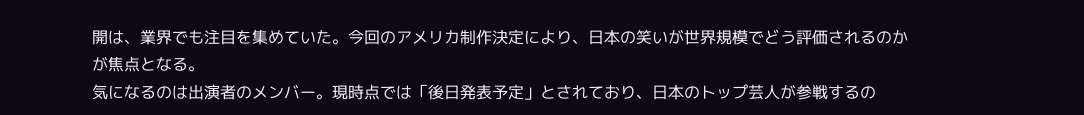開は、業界でも注目を集めていた。今回のアメリカ制作決定により、日本の笑いが世界規模でどう評価されるのかが焦点となる。
気になるのは出演者のメンバー。現時点では「後日発表予定」とされており、日本のトップ芸人が参戦するの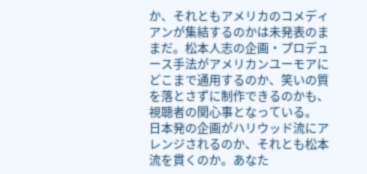か、それともアメリカのコメディアンが集結するのかは未発表のままだ。松本人志の企画・プロデュース手法がアメリカンユーモアにどこまで通用するのか、笑いの質を落とさずに制作できるのかも、視聴者の関心事となっている。
日本発の企画がハリウッド流にアレンジされるのか、それとも松本流を貫くのか。あなた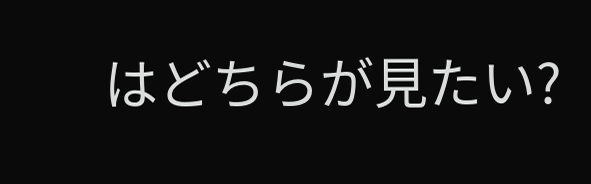はどちらが見たい?